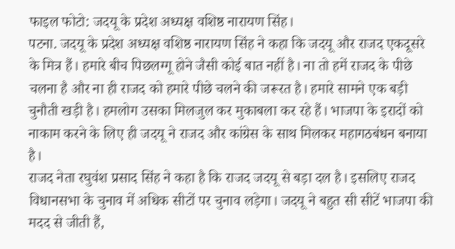फाइल फोटो: जदयू के प्रदेश अध्यक्ष वशिष्ठ नारायण सिंह।
पटना. जदयू के प्रदेश अध्यक्ष वशिष्ठ नारायण सिंह ने कहा कि जदयू और राजद एकदूसरे के मित्र हैं। हमारे बीच पिछलग्गू होने जैसी कोई बात नहीं है। ना तो हमें राजद के पीछे चलना है और ना ही राजद को हमारे पीछे चलने की जरूरत है। हमारे सामने एक बड़ी चुनौती खड़ी है। हमलोग उसका मिलजुल कर मुकाबला कर रहे हैं। भाजपा के इरादों को नाकाम करने के लिए ही जदयू ने राजद और कांग्रेस के साथ मिलकर महागठबंधन बनाया है।
राजद नेता रघुवंश प्रसाद सिंह ने कहा है कि राजद जदयू से बड़ा दल है। इसलिए राजद विधानसभा के चुनाव में अधिक सीटों पर चुनाव लड़ेगा। जदयू ने बहुत सी सीटें भाजपा की मदद से जीती हैं,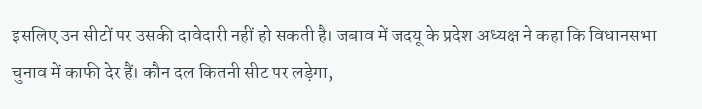इसलिए उन सीटों पर उसकी दावेदारी नहीं हो सकती है। जबाव में जदयू के प्रदेश अध्यक्ष ने कहा कि विधानसभा चुनाव में काफी देर हैं। कौन दल कितनी सीट पर लड़ेगा,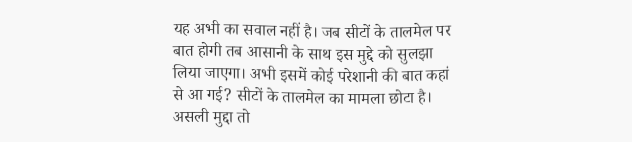यह अभी का सवाल नहीं है। जब सीटों के तालमेल पर बात होगी तब आसानी के साथ इस मुद्दे को सुलझा लिया जाएगा। अभी इसमें कोई परेशानी की बात कहां से आ गई? सीटों के तालमेल का मामला छोटा है। असली मुद्दा तो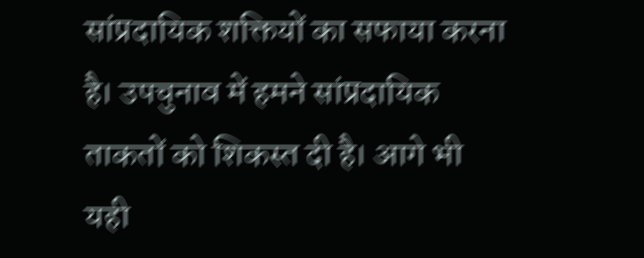सांप्रदायिक शक्तियों का सफाया करना है। उपचुनाव में हमने सांप्रदायिक ताकतों को शिकस्त दी है। आगे भी यही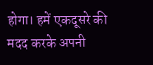होगा। हमें एकदूसरे की मदद करके अपनी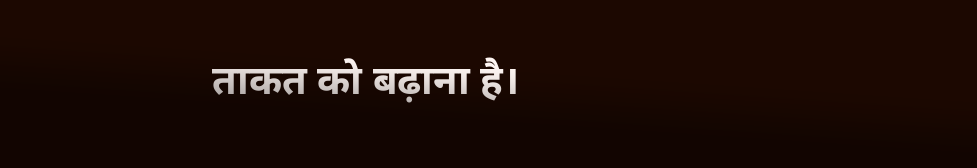ताकत को बढ़ाना है।